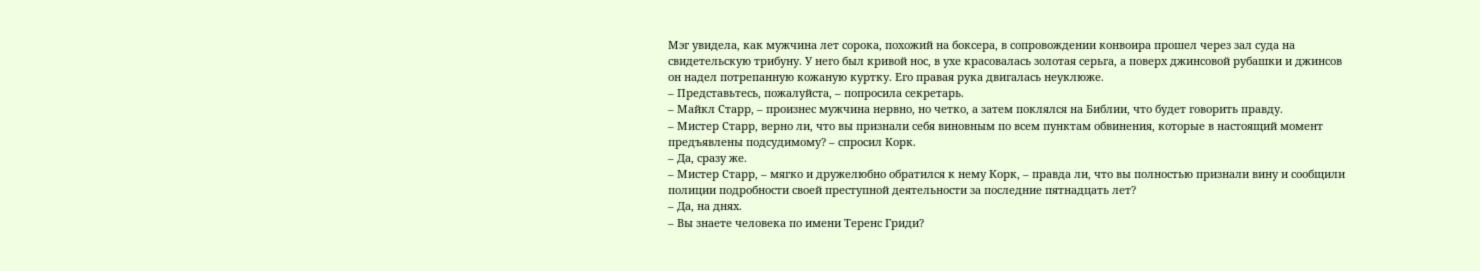Мэг увидела, как мужчина лет сорока, похожий на боксера, в сопровождении конвоира прошел через зал суда на свидетельскую трибуну. У него был кривой нос, в ухе красовалась золотая серьга, а поверх джинсовой рубашки и джинсов он надел потрепанную кожаную куртку. Его правая рука двигалась неуклюже.
– Представьтесь, пожалуйста, – попросила секретарь.
– Майкл Старр, – произнес мужчина нервно, но четко, а затем поклялся на Библии, что будет говорить правду.
– Мистер Старр, верно ли, что вы признали себя виновным по всем пунктам обвинения, которые в настоящий момент предъявлены подсудимому? – спросил Корк.
– Да, сразу же.
– Мистер Старр, – мягко и дружелюбно обратился к нему Корк, – правда ли, что вы полностью признали вину и сообщили полиции подробности своей преступной деятельности за последние пятнадцать лет?
– Да, на днях.
– Вы знаете человека по имени Теренс Гриди?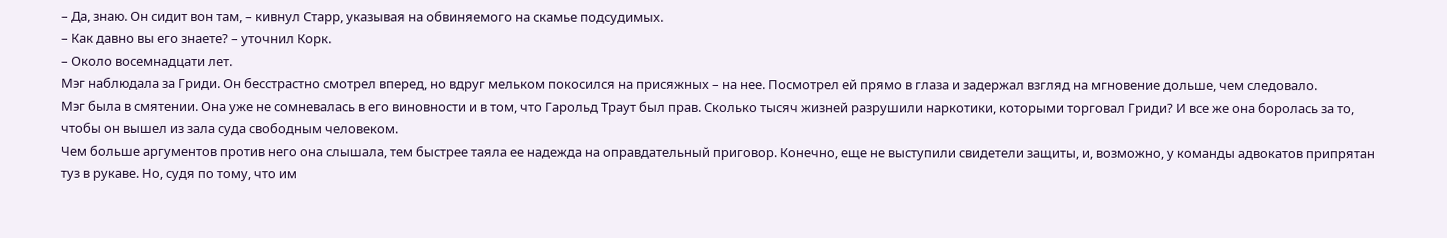– Да, знаю. Он сидит вон там, – кивнул Старр, указывая на обвиняемого на скамье подсудимых.
– Как давно вы его знаете? – уточнил Корк.
– Около восемнадцати лет.
Мэг наблюдала за Гриди. Он бесстрастно смотрел вперед, но вдруг мельком покосился на присяжных – на нее. Посмотрел ей прямо в глаза и задержал взгляд на мгновение дольше, чем следовало.
Мэг была в смятении. Она уже не сомневалась в его виновности и в том, что Гарольд Траут был прав. Сколько тысяч жизней разрушили наркотики, которыми торговал Гриди? И все же она боролась за то, чтобы он вышел из зала суда свободным человеком.
Чем больше аргументов против него она слышала, тем быстрее таяла ее надежда на оправдательный приговор. Конечно, еще не выступили свидетели защиты, и, возможно, у команды адвокатов припрятан туз в рукаве. Но, судя по тому, что им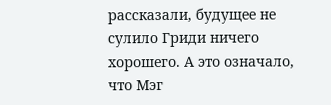рассказали, будущее не сулило Гриди ничего хорошего. А это означало, что Мэг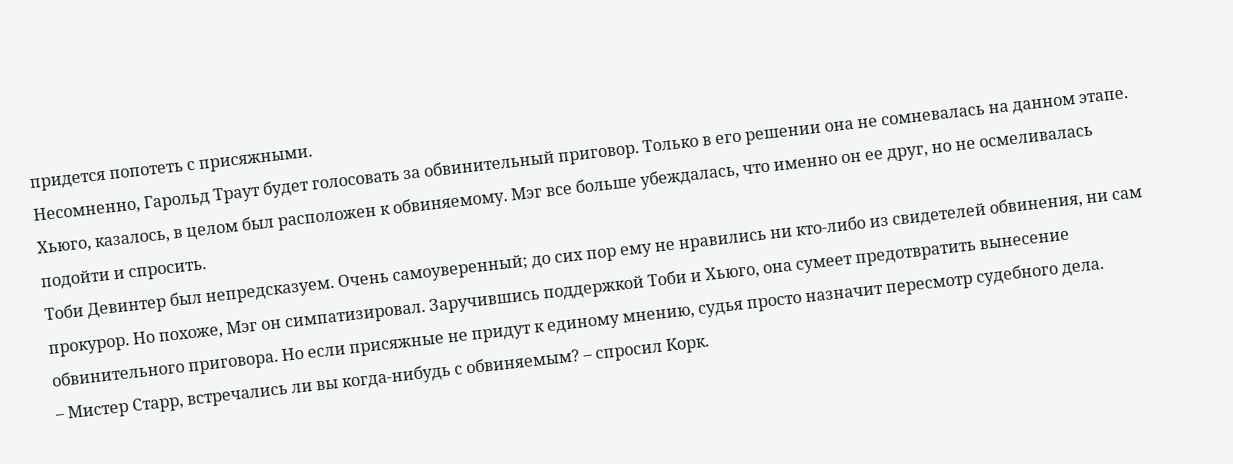придется попотеть с присяжными.
Несомненно, Гарольд Траут будет голосовать за обвинительный приговор. Только в его решении она не сомневалась на данном этапе. Хьюго, казалось, в целом был расположен к обвиняемому. Мэг все больше убеждалась, что именно он ее друг, но не осмеливалась подойти и спросить.
Тоби Девинтер был непредсказуем. Очень самоуверенный; до сих пор ему не нравились ни кто-либо из свидетелей обвинения, ни сам прокурор. Но похоже, Мэг он симпатизировал. Заручившись поддержкой Тоби и Хьюго, она сумеет предотвратить вынесение обвинительного приговора. Но если присяжные не придут к единому мнению, судья просто назначит пересмотр судебного дела.
– Мистер Старр, встречались ли вы когда-нибудь с обвиняемым? – спросил Корк.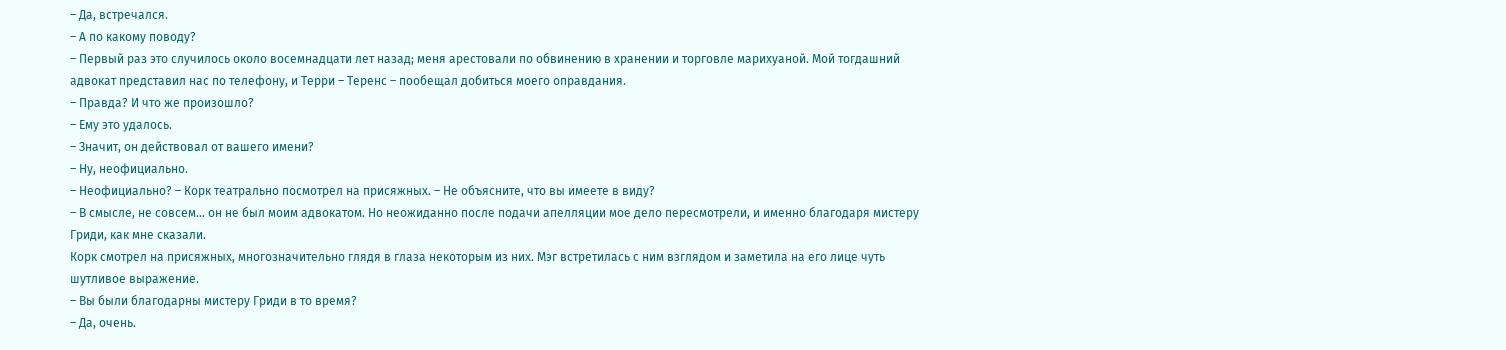– Да, встречался.
– А по какому поводу?
– Первый раз это случилось около восемнадцати лет назад; меня арестовали по обвинению в хранении и торговле марихуаной. Мой тогдашний адвокат представил нас по телефону, и Терри – Теренс – пообещал добиться моего оправдания.
– Правда? И что же произошло?
– Ему это удалось.
– Значит, он действовал от вашего имени?
– Ну, неофициально.
– Неофициально? – Корк театрально посмотрел на присяжных. – Не объясните, что вы имеете в виду?
– В смысле, не совсем… он не был моим адвокатом. Но неожиданно после подачи апелляции мое дело пересмотрели, и именно благодаря мистеру Гриди, как мне сказали.
Корк смотрел на присяжных, многозначительно глядя в глаза некоторым из них. Мэг встретилась с ним взглядом и заметила на его лице чуть шутливое выражение.
– Вы были благодарны мистеру Гриди в то время?
– Да, очень.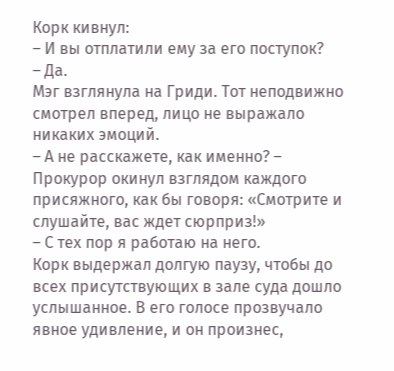Корк кивнул:
– И вы отплатили ему за его поступок?
– Да.
Мэг взглянула на Гриди. Тот неподвижно смотрел вперед, лицо не выражало никаких эмоций.
– А не расскажете, как именно? – Прокурор окинул взглядом каждого присяжного, как бы говоря: «Смотрите и слушайте, вас ждет сюрприз!»
– С тех пор я работаю на него.
Корк выдержал долгую паузу, чтобы до всех присутствующих в зале суда дошло услышанное. В его голосе прозвучало явное удивление, и он произнес,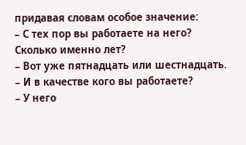придавая словам особое значение:
– С тех пор вы работаете на него? Сколько именно лет?
– Вот уже пятнадцать или шестнадцать.
– И в качестве кого вы работаете?
– У него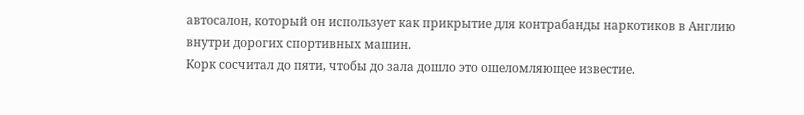автосалон, который он использует как прикрытие для контрабанды наркотиков в Англию внутри дорогих спортивных машин.
Корк сосчитал до пяти, чтобы до зала дошло это ошеломляющее известие.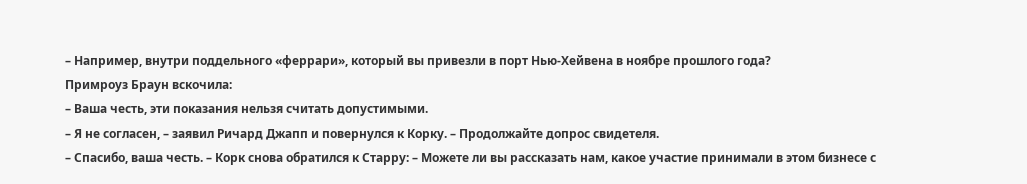– Например, внутри поддельного «феррари», который вы привезли в порт Нью-Хейвена в ноябре прошлого года?
Примроуз Браун вскочила:
– Ваша честь, эти показания нельзя считать допустимыми.
– Я не согласен, – заявил Ричард Джапп и повернулся к Корку. – Продолжайте допрос свидетеля.
– Спасибо, ваша честь. – Корк снова обратился к Старру: – Можете ли вы рассказать нам, какое участие принимали в этом бизнесе с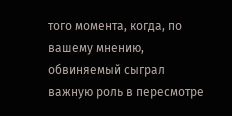того момента, когда, по вашему мнению, обвиняемый сыграл важную роль в пересмотре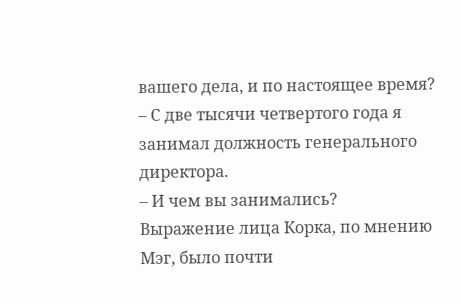вашего дела, и по настоящее время?
– С две тысячи четвертого года я занимал должность генерального директора.
– И чем вы занимались?
Выражение лица Корка, по мнению Мэг, было почти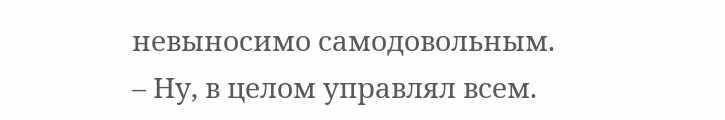невыносимо самодовольным.
– Ну, в целом управлял всем.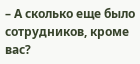– А сколько еще было сотрудников, кроме вас?